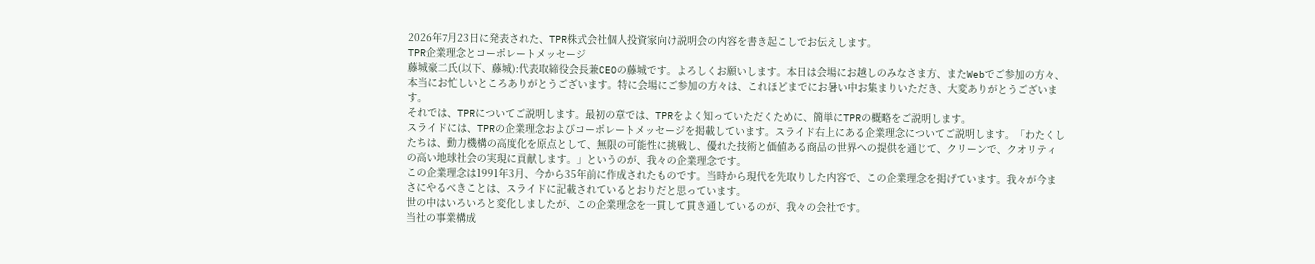2026年7月23日に発表された、TPR株式会社個人投資家向け説明会の内容を書き起こしでお伝えします。
TPR企業理念とコーポレートメッセージ
藤城豪二氏(以下、藤城):代表取締役会長兼CEOの藤城です。よろしくお願いします。本日は会場にお越しのみなさま方、またWebでご参加の方々、本当にお忙しいところありがとうございます。特に会場にご参加の方々は、これほどまでにお暑い中お集まりいただき、大変ありがとうございます。
それでは、TPRについてご説明します。最初の章では、TPRをよく知っていただくために、簡単にTPRの概略をご説明します。
スライドには、TPRの企業理念およびコーポレートメッセージを掲載しています。スライド右上にある企業理念についてご説明します。「わたくしたちは、動力機構の高度化を原点として、無限の可能性に挑戦し、優れた技術と価値ある商品の世界への提供を通じて、クリーンで、クオリティの高い地球社会の実現に貢献します。」というのが、我々の企業理念です。
この企業理念は1991年3月、今から35年前に作成されたものです。当時から現代を先取りした内容で、この企業理念を掲げています。我々が今まさにやるべきことは、スライドに記載されているとおりだと思っています。
世の中はいろいろと変化しましたが、この企業理念を一貫して貫き通しているのが、我々の会社です。
当社の事業構成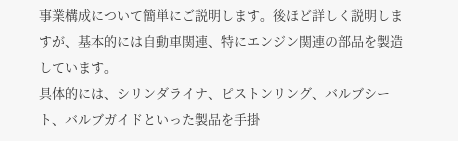事業構成について簡単にご説明します。後ほど詳しく説明しますが、基本的には自動車関連、特にエンジン関連の部品を製造しています。
具体的には、シリンダライナ、ピストンリング、バルブシート、バルブガイドといった製品を手掛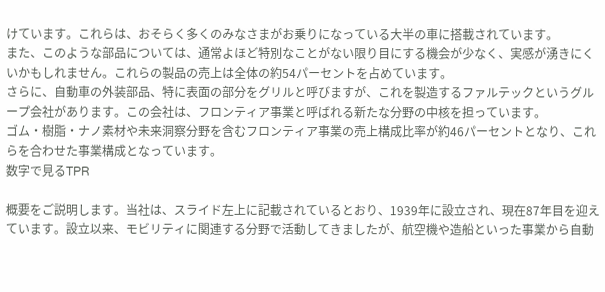けています。これらは、おそらく多くのみなさまがお乗りになっている大半の車に搭載されています。
また、このような部品については、通常よほど特別なことがない限り目にする機会が少なく、実感が湧きにくいかもしれません。これらの製品の売上は全体の約54パーセントを占めています。
さらに、自動車の外装部品、特に表面の部分をグリルと呼びますが、これを製造するファルテックというグループ会社があります。この会社は、フロンティア事業と呼ばれる新たな分野の中核を担っています。
ゴム・樹脂・ナノ素材や未来洞察分野を含むフロンティア事業の売上構成比率が約46パーセントとなり、これらを合わせた事業構成となっています。
数字で見るTPR

概要をご説明します。当社は、スライド左上に記載されているとおり、1939年に設立され、現在87年目を迎えています。設立以来、モビリティに関連する分野で活動してきましたが、航空機や造船といった事業から自動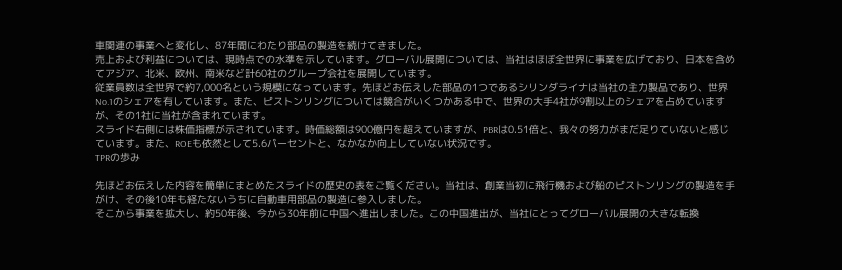車関連の事業へと変化し、87年間にわたり部品の製造を続けてきました。
売上および利益については、現時点での水準を示しています。グローバル展開については、当社はほぼ全世界に事業を広げており、日本を含めてアジア、北米、欧州、南米など計60社のグループ会社を展開しています。
従業員数は全世界で約7,000名という規模になっています。先ほどお伝えした部品の1つであるシリンダライナは当社の主力製品であり、世界No.1のシェアを有しています。また、ピストンリングについては競合がいくつかある中で、世界の大手4社が9割以上のシェアを占めていますが、その1社に当社が含まれています。
スライド右側には株価指標が示されています。時価総額は900億円を超えていますが、PBRは0.51倍と、我々の努力がまだ足りていないと感じています。また、ROEも依然として5.6パーセントと、なかなか向上していない状況です。
TPRの歩み

先ほどお伝えした内容を簡単にまとめたスライドの歴史の表をご覧ください。当社は、創業当初に飛行機および船のピストンリングの製造を手がけ、その後10年も経たないうちに自動車用部品の製造に参入しました。
そこから事業を拡大し、約50年後、今から30年前に中国へ進出しました。この中国進出が、当社にとってグローバル展開の大きな転換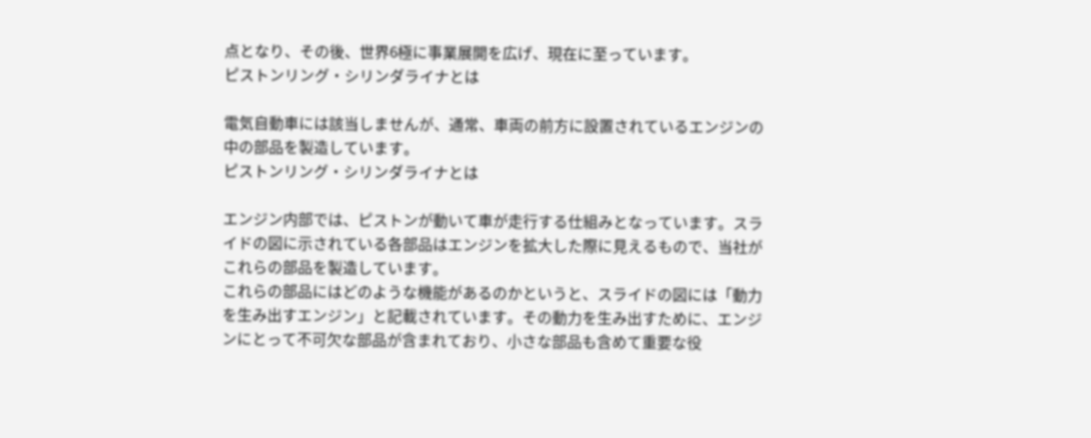点となり、その後、世界6極に事業展開を広げ、現在に至っています。
ピストンリング・シリンダライナとは

電気自動車には該当しませんが、通常、車両の前方に設置されているエンジンの中の部品を製造しています。
ピストンリング・シリンダライナとは

エンジン内部では、ピストンが動いて車が走行する仕組みとなっています。スライドの図に示されている各部品はエンジンを拡大した際に見えるもので、当社がこれらの部品を製造しています。
これらの部品にはどのような機能があるのかというと、スライドの図には「動力を生み出すエンジン」と記載されています。その動力を生み出すために、エンジンにとって不可欠な部品が含まれており、小さな部品も含めて重要な役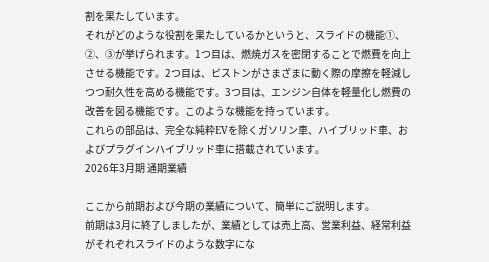割を果たしています。
それがどのような役割を果たしているかというと、スライドの機能①、②、③が挙げられます。1つ目は、燃焼ガスを密閉することで燃費を向上させる機能です。2つ目は、ピストンがさまざまに動く際の摩擦を軽減しつつ耐久性を高める機能です。3つ目は、エンジン自体を軽量化し燃費の改善を図る機能です。このような機能を持っています。
これらの部品は、完全な純粋EVを除くガソリン車、ハイブリッド車、およびプラグインハイブリッド車に搭載されています。
2026年3月期 通期業績

ここから前期および今期の業績について、簡単にご説明します。
前期は3月に終了しましたが、業績としては売上高、営業利益、経常利益がそれぞれスライドのような数字にな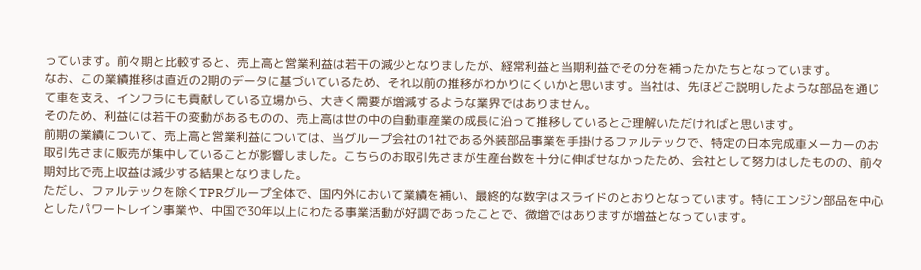っています。前々期と比較すると、売上高と営業利益は若干の減少となりましたが、経常利益と当期利益でその分を補ったかたちとなっています。
なお、この業績推移は直近の2期のデータに基づいているため、それ以前の推移がわかりにくいかと思います。当社は、先ほどご説明したような部品を通じて車を支え、インフラにも貢献している立場から、大きく需要が増減するような業界ではありません。
そのため、利益には若干の変動があるものの、売上高は世の中の自動車産業の成長に沿って推移しているとご理解いただければと思います。
前期の業績について、売上高と営業利益については、当グループ会社の1社である外装部品事業を手掛けるファルテックで、特定の日本完成車メーカーのお取引先さまに販売が集中していることが影響しました。こちらのお取引先さまが生産台数を十分に伸ばせなかったため、会社として努力はしたものの、前々期対比で売上収益は減少する結果となりました。
ただし、ファルテックを除くTPRグループ全体で、国内外において業績を補い、最終的な数字はスライドのとおりとなっています。特にエンジン部品を中心としたパワートレイン事業や、中国で30年以上にわたる事業活動が好調であったことで、微増ではありますが増益となっています。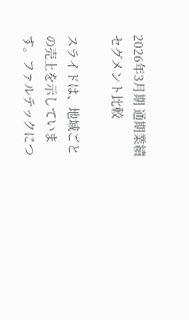2026年3月期 通期業績 セグメント比較

スライドは、地域ごとの売上を示しています。ファルテックにつ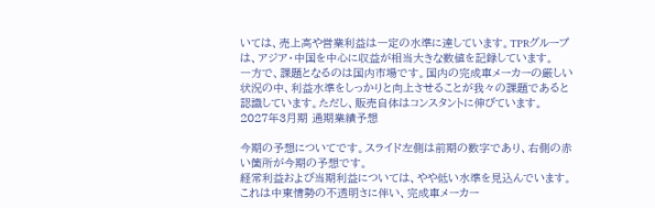いては、売上高や営業利益は一定の水準に達しています。TPRグループは、アジア・中国を中心に収益が相当大きな数値を記録しています。
一方で、課題となるのは国内市場です。国内の完成車メーカーの厳しい状況の中、利益水準をしっかりと向上させることが我々の課題であると認識しています。ただし、販売自体はコンスタントに伸びています。
2027年3月期 通期業績予想

今期の予想についてです。スライド左側は前期の数字であり、右側の赤い箇所が今期の予想です。
経常利益および当期利益については、やや低い水準を見込んでいます。これは中東情勢の不透明さに伴い、完成車メーカー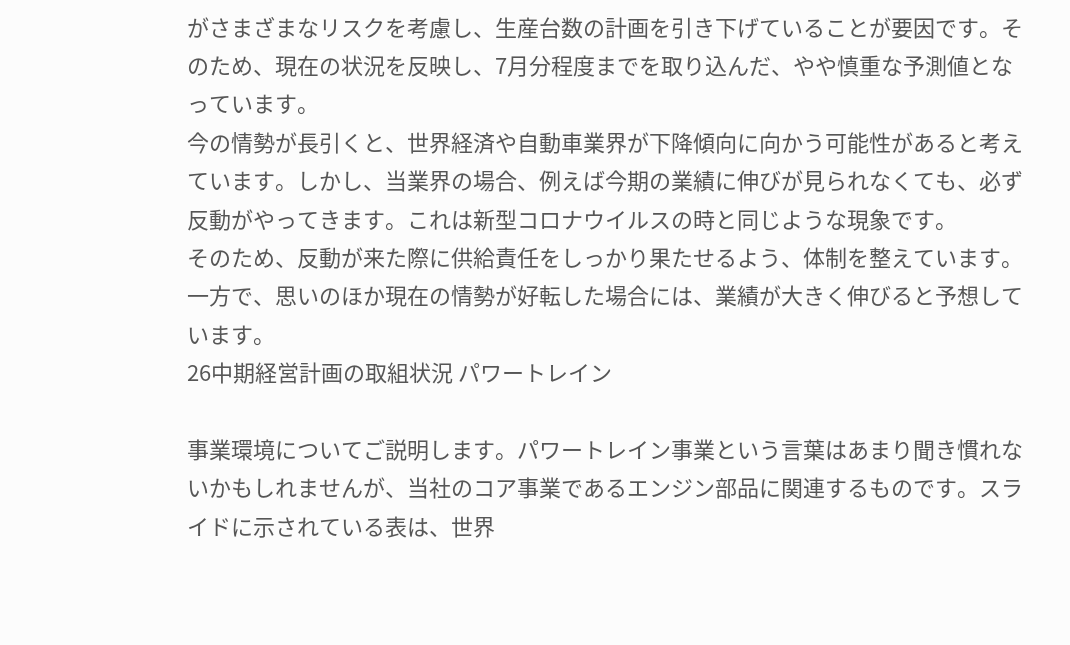がさまざまなリスクを考慮し、生産台数の計画を引き下げていることが要因です。そのため、現在の状況を反映し、7月分程度までを取り込んだ、やや慎重な予測値となっています。
今の情勢が長引くと、世界経済や自動車業界が下降傾向に向かう可能性があると考えています。しかし、当業界の場合、例えば今期の業績に伸びが見られなくても、必ず反動がやってきます。これは新型コロナウイルスの時と同じような現象です。
そのため、反動が来た際に供給責任をしっかり果たせるよう、体制を整えています。一方で、思いのほか現在の情勢が好転した場合には、業績が大きく伸びると予想しています。
26中期経営計画の取組状況 パワートレイン

事業環境についてご説明します。パワートレイン事業という言葉はあまり聞き慣れないかもしれませんが、当社のコア事業であるエンジン部品に関連するものです。スライドに示されている表は、世界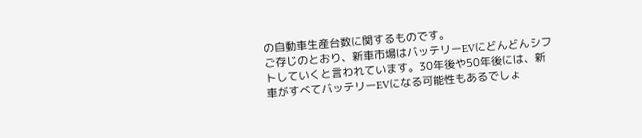の自動車生産台数に関するものです。
ご存じのとおり、新車市場はバッテリーEVにどんどんシフトしていくと言われています。30年後や50年後には、新車がすべてバッテリーEVになる可能性もあるでしょ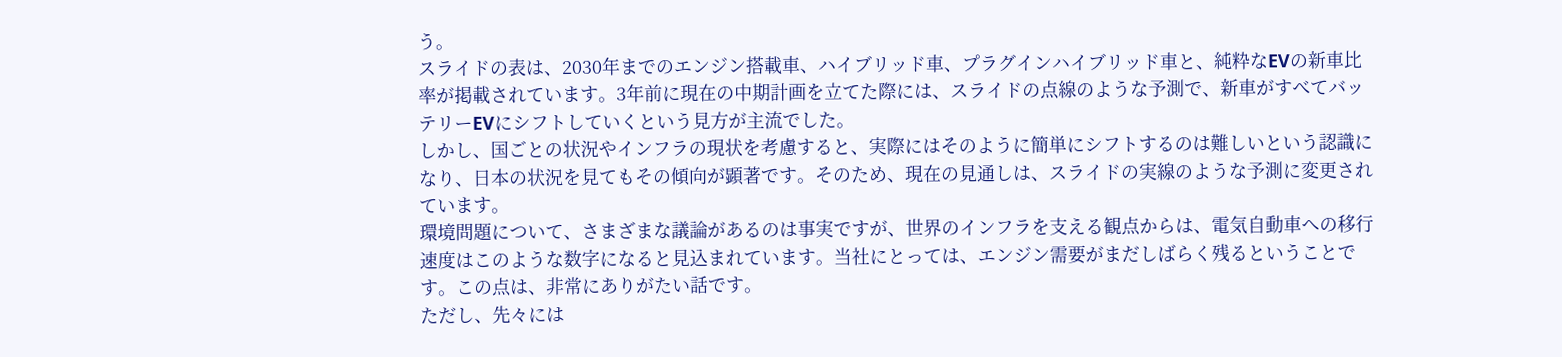う。
スライドの表は、2030年までのエンジン搭載車、ハイブリッド車、プラグインハイブリッド車と、純粋なEVの新車比率が掲載されています。3年前に現在の中期計画を立てた際には、スライドの点線のような予測で、新車がすべてバッテリーEVにシフトしていくという見方が主流でした。
しかし、国ごとの状況やインフラの現状を考慮すると、実際にはそのように簡単にシフトするのは難しいという認識になり、日本の状況を見てもその傾向が顕著です。そのため、現在の見通しは、スライドの実線のような予測に変更されています。
環境問題について、さまざまな議論があるのは事実ですが、世界のインフラを支える観点からは、電気自動車への移行速度はこのような数字になると見込まれています。当社にとっては、エンジン需要がまだしばらく残るということです。この点は、非常にありがたい話です。
ただし、先々には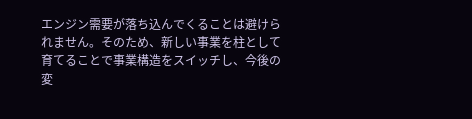エンジン需要が落ち込んでくることは避けられません。そのため、新しい事業を柱として育てることで事業構造をスイッチし、今後の変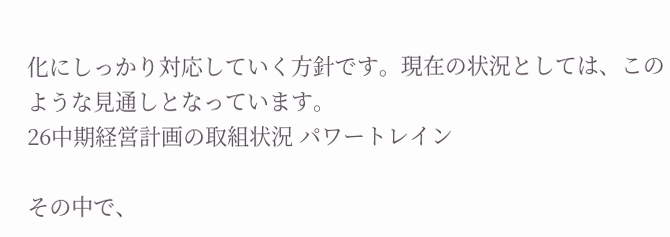化にしっかり対応していく方針です。現在の状況としては、このような見通しとなっています。
26中期経営計画の取組状況 パワートレイン

その中で、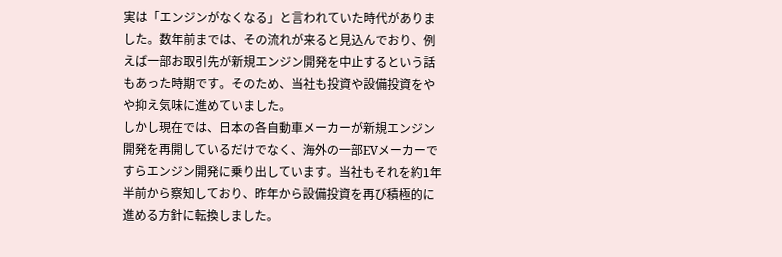実は「エンジンがなくなる」と言われていた時代がありました。数年前までは、その流れが来ると見込んでおり、例えば一部お取引先が新規エンジン開発を中止するという話もあった時期です。そのため、当社も投資や設備投資をやや抑え気味に進めていました。
しかし現在では、日本の各自動車メーカーが新規エンジン開発を再開しているだけでなく、海外の一部EVメーカーですらエンジン開発に乗り出しています。当社もそれを約1年半前から察知しており、昨年から設備投資を再び積極的に進める方針に転換しました。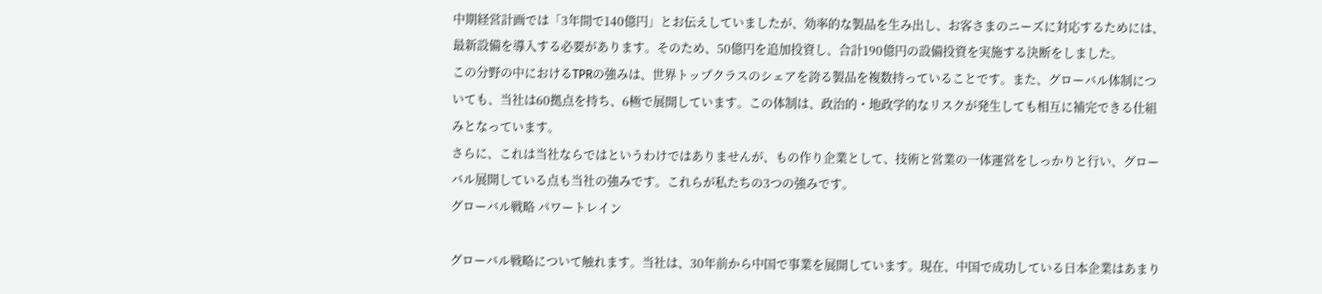中期経営計画では「3年間で140億円」とお伝えしていましたが、効率的な製品を生み出し、お客さまのニーズに対応するためには、最新設備を導入する必要があります。そのため、50億円を追加投資し、合計190億円の設備投資を実施する決断をしました。
この分野の中におけるTPRの強みは、世界トップクラスのシェアを誇る製品を複数持っていることです。また、グローバル体制についても、当社は60拠点を持ち、6極で展開しています。この体制は、政治的・地政学的なリスクが発生しても相互に補完できる仕組みとなっています。
さらに、これは当社ならではというわけではありませんが、もの作り企業として、技術と営業の一体運営をしっかりと行い、グローバル展開している点も当社の強みです。これらが私たちの3つの強みです。
グローバル戦略 パワートレイン

グローバル戦略について触れます。当社は、30年前から中国で事業を展開しています。現在、中国で成功している日本企業はあまり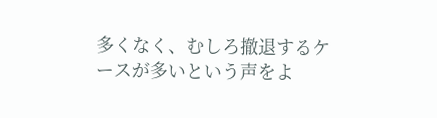多くなく、むしろ撤退するケースが多いという声をよ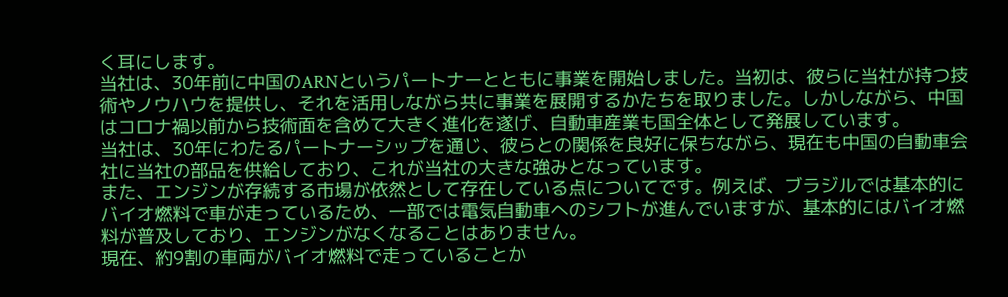く耳にします。
当社は、30年前に中国のARNというパートナーとともに事業を開始しました。当初は、彼らに当社が持つ技術やノウハウを提供し、それを活用しながら共に事業を展開するかたちを取りました。しかしながら、中国はコロナ禍以前から技術面を含めて大きく進化を遂げ、自動車産業も国全体として発展しています。
当社は、30年にわたるパートナーシップを通じ、彼らとの関係を良好に保ちながら、現在も中国の自動車会社に当社の部品を供給しており、これが当社の大きな強みとなっています。
また、エンジンが存続する市場が依然として存在している点についてです。例えば、ブラジルでは基本的にバイオ燃料で車が走っているため、一部では電気自動車へのシフトが進んでいますが、基本的にはバイオ燃料が普及しており、エンジンがなくなることはありません。
現在、約9割の車両がバイオ燃料で走っていることか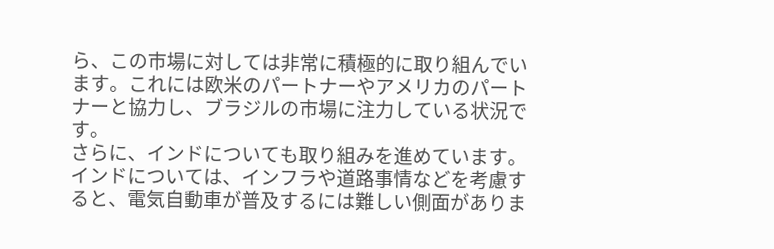ら、この市場に対しては非常に積極的に取り組んでいます。これには欧米のパートナーやアメリカのパートナーと協力し、ブラジルの市場に注力している状況です。
さらに、インドについても取り組みを進めています。インドについては、インフラや道路事情などを考慮すると、電気自動車が普及するには難しい側面がありま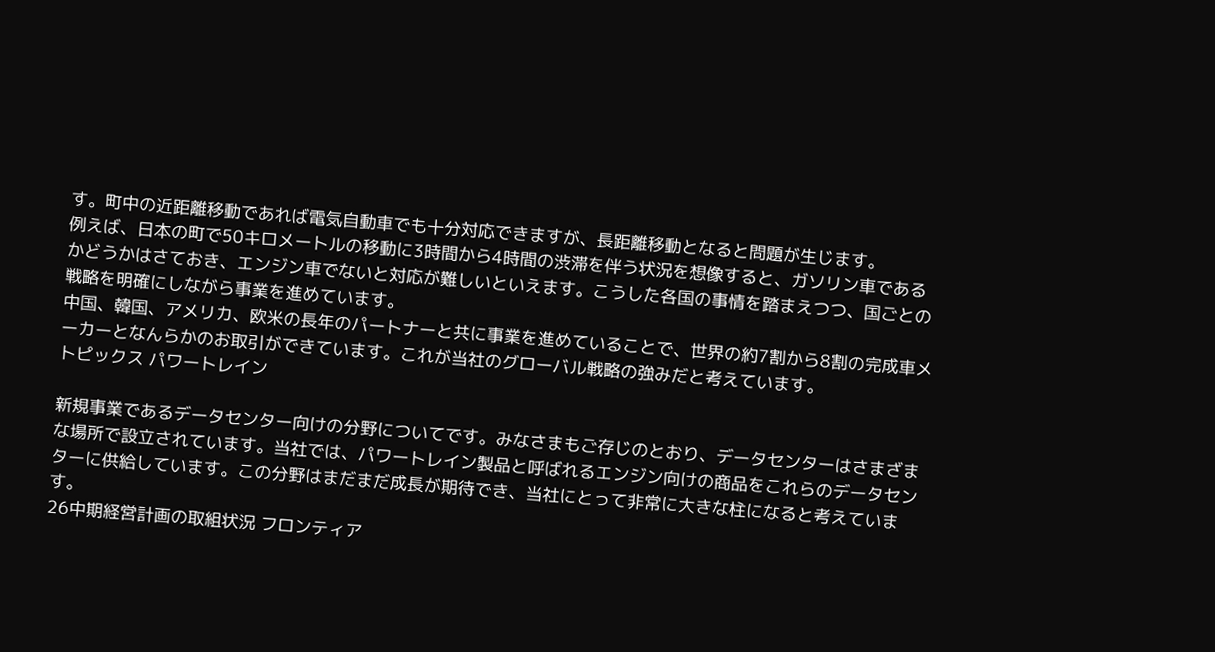す。町中の近距離移動であれば電気自動車でも十分対応できますが、長距離移動となると問題が生じます。
例えば、日本の町で50キロメートルの移動に3時間から4時間の渋滞を伴う状況を想像すると、ガソリン車であるかどうかはさておき、エンジン車でないと対応が難しいといえます。こうした各国の事情を踏まえつつ、国ごとの戦略を明確にしながら事業を進めています。
中国、韓国、アメリカ、欧米の長年のパートナーと共に事業を進めていることで、世界の約7割から8割の完成車メーカーとなんらかのお取引ができています。これが当社のグローバル戦略の強みだと考えています。
トピックス パワートレイン

新規事業であるデータセンター向けの分野についてです。みなさまもご存じのとおり、データセンターはさまざまな場所で設立されています。当社では、パワートレイン製品と呼ばれるエンジン向けの商品をこれらのデータセンターに供給しています。この分野はまだまだ成長が期待でき、当社にとって非常に大きな柱になると考えています。
26中期経営計画の取組状況 フロンティア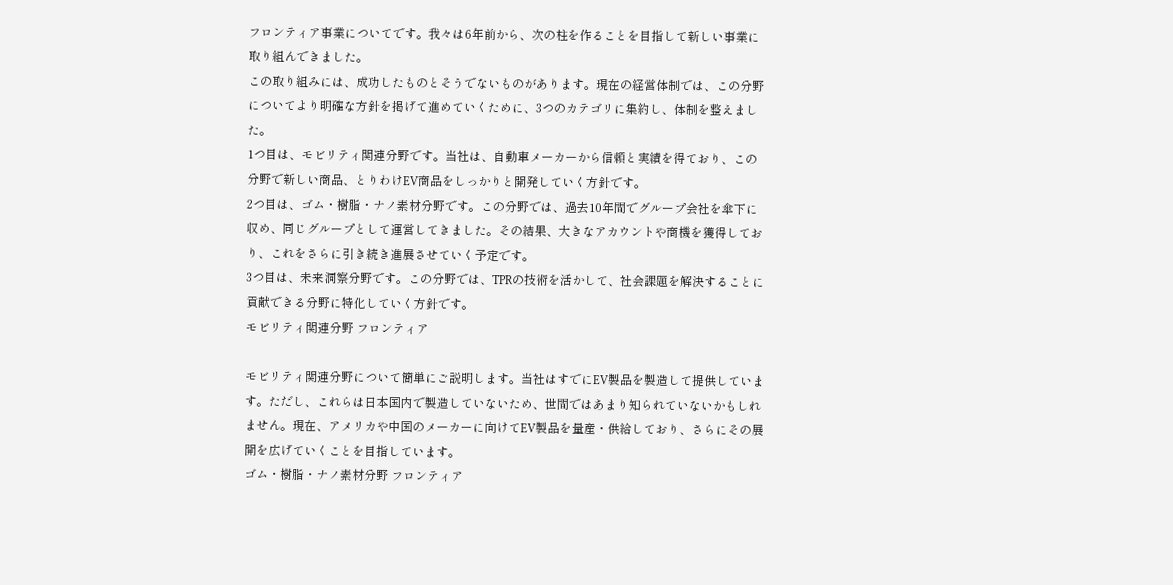フロンティア事業についてです。我々は6年前から、次の柱を作ることを目指して新しい事業に取り組んできました。
この取り組みには、成功したものとそうでないものがあります。現在の経営体制では、この分野についてより明確な方針を掲げて進めていくために、3つのカテゴリに集約し、体制を整えました。
1つ目は、モビリティ関連分野です。当社は、自動車メーカーから信頼と実績を得ており、この分野で新しい商品、とりわけEV商品をしっかりと開発していく方針です。
2つ目は、ゴム・樹脂・ナノ素材分野です。この分野では、過去10年間でグループ会社を傘下に収め、同じグループとして運営してきました。その結果、大きなアカウントや商機を獲得しており、これをさらに引き続き進展させていく予定です。
3つ目は、未来洞察分野です。この分野では、TPRの技術を活かして、社会課題を解決することに貢献できる分野に特化していく方針です。
モビリティ関連分野 フロンティア

モビリティ関連分野について簡単にご説明します。当社はすでにEV製品を製造して提供しています。ただし、これらは日本国内で製造していないため、世間ではあまり知られていないかもしれません。現在、アメリカや中国のメーカーに向けてEV製品を量産・供給しており、さらにその展開を広げていくことを目指しています。
ゴム・樹脂・ナノ素材分野 フロンティア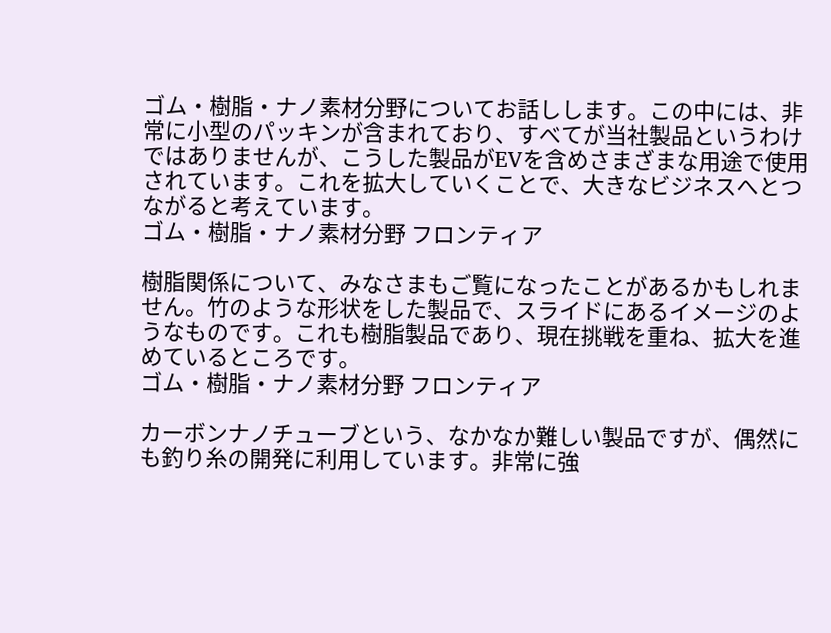ゴム・樹脂・ナノ素材分野についてお話しします。この中には、非常に小型のパッキンが含まれており、すべてが当社製品というわけではありませんが、こうした製品がEVを含めさまざまな用途で使用されています。これを拡大していくことで、大きなビジネスへとつながると考えています。
ゴム・樹脂・ナノ素材分野 フロンティア

樹脂関係について、みなさまもご覧になったことがあるかもしれません。竹のような形状をした製品で、スライドにあるイメージのようなものです。これも樹脂製品であり、現在挑戦を重ね、拡大を進めているところです。
ゴム・樹脂・ナノ素材分野 フロンティア

カーボンナノチューブという、なかなか難しい製品ですが、偶然にも釣り糸の開発に利用しています。非常に強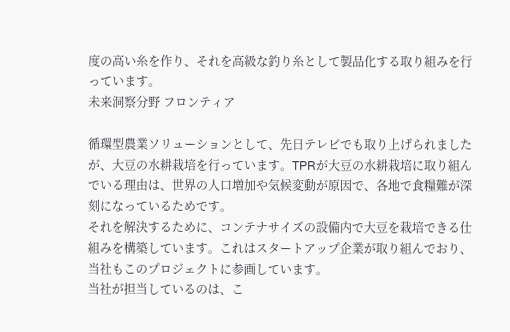度の高い糸を作り、それを高級な釣り糸として製品化する取り組みを行っています。
未来洞察分野 フロンティア

循環型農業ソリューションとして、先日テレビでも取り上げられましたが、大豆の水耕栽培を行っています。TPRが大豆の水耕栽培に取り組んでいる理由は、世界の人口増加や気候変動が原因で、各地で食糧難が深刻になっているためです。
それを解決するために、コンテナサイズの設備内で大豆を栽培できる仕組みを構築しています。これはスタートアップ企業が取り組んでおり、当社もこのプロジェクトに参画しています。
当社が担当しているのは、こ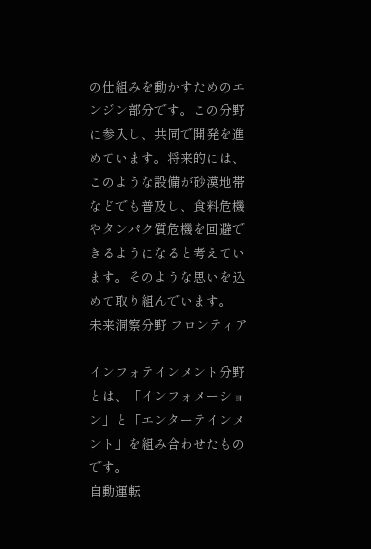の仕組みを動かすためのエンジン部分です。この分野に参入し、共同で開発を進めています。将来的には、このような設備が砂漠地帯などでも普及し、食料危機やタンパク質危機を回避できるようになると考えています。そのような思いを込めて取り組んでいます。
未来洞察分野 フロンティア

インフォテインメント分野とは、「インフォメーション」と「エンターテインメント」を組み合わせたものです。
自動運転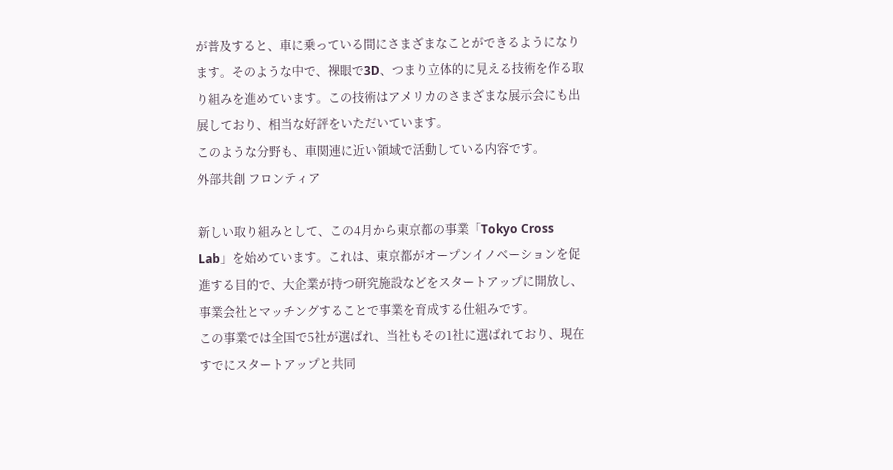が普及すると、車に乗っている間にさまざまなことができるようになります。そのような中で、裸眼で3D、つまり立体的に見える技術を作る取り組みを進めています。この技術はアメリカのさまざまな展示会にも出展しており、相当な好評をいただいています。
このような分野も、車関連に近い領域で活動している内容です。
外部共創 フロンティア

新しい取り組みとして、この4月から東京都の事業「Tokyo Cross Lab」を始めています。これは、東京都がオープンイノベーションを促進する目的で、大企業が持つ研究施設などをスタートアップに開放し、事業会社とマッチングすることで事業を育成する仕組みです。
この事業では全国で5社が選ばれ、当社もその1社に選ばれており、現在すでにスタートアップと共同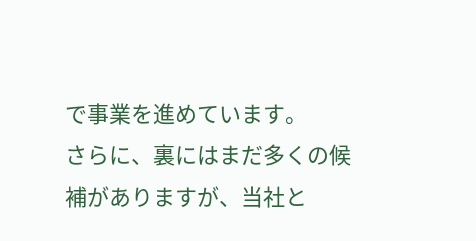で事業を進めています。
さらに、裏にはまだ多くの候補がありますが、当社と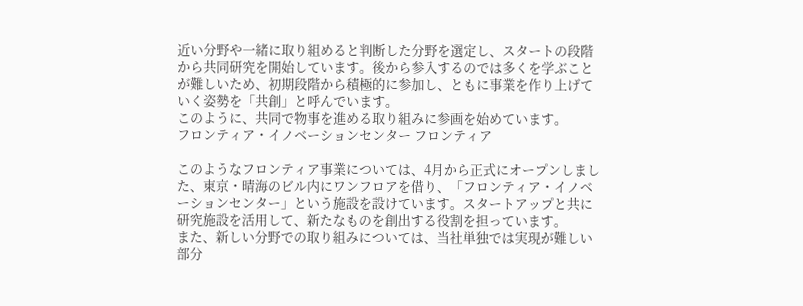近い分野や一緒に取り組めると判断した分野を選定し、スタートの段階から共同研究を開始しています。後から参入するのでは多くを学ぶことが難しいため、初期段階から積極的に参加し、ともに事業を作り上げていく姿勢を「共創」と呼んでいます。
このように、共同で物事を進める取り組みに参画を始めています。
フロンティア・イノベーションセンター フロンティア

このようなフロンティア事業については、4月から正式にオープンしました、東京・晴海のビル内にワンフロアを借り、「フロンティア・イノベーションセンター」という施設を設けています。スタートアップと共に研究施設を活用して、新たなものを創出する役割を担っています。
また、新しい分野での取り組みについては、当社単独では実現が難しい部分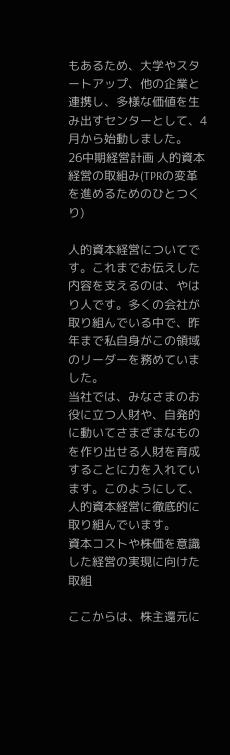もあるため、大学やスタートアップ、他の企業と連携し、多様な価値を生み出すセンターとして、4月から始動しました。
26中期経営計画 人的資本経営の取組み(TPRの変革を進めるためのひとつくり)

人的資本経営についてです。これまでお伝えした内容を支えるのは、やはり人です。多くの会社が取り組んでいる中で、昨年まで私自身がこの領域のリーダーを務めていました。
当社では、みなさまのお役に立つ人財や、自発的に動いてさまざまなものを作り出せる人財を育成することに力を入れています。このようにして、人的資本経営に徹底的に取り組んでいます。
資本コストや株価を意識した経営の実現に向けた取組

ここからは、株主還元に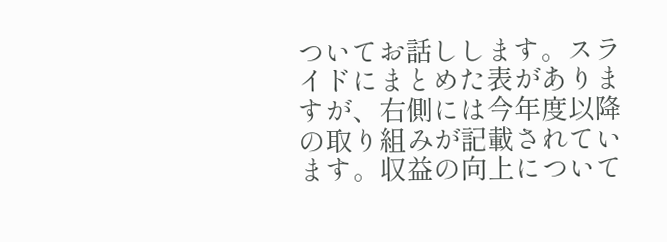ついてお話しします。スライドにまとめた表がありますが、右側には今年度以降の取り組みが記載されています。収益の向上について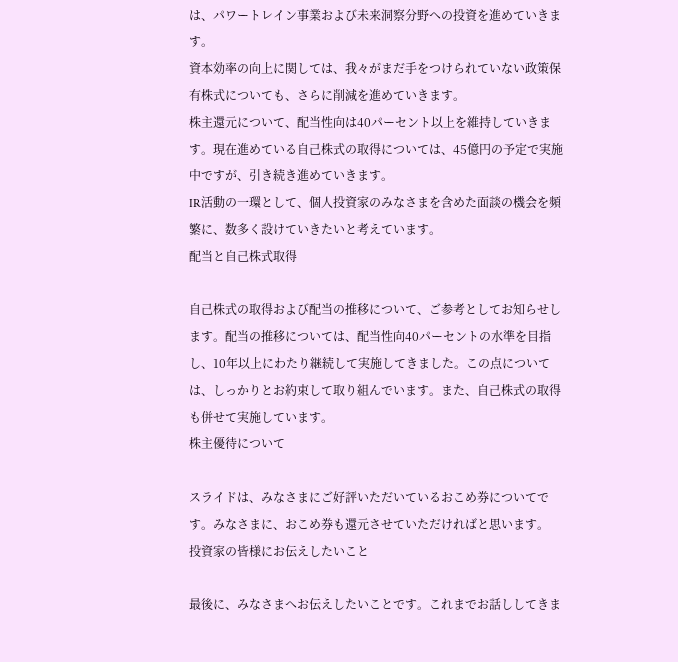は、パワートレイン事業および未来洞察分野への投資を進めていきます。
資本効率の向上に関しては、我々がまだ手をつけられていない政策保有株式についても、さらに削減を進めていきます。
株主還元について、配当性向は40パーセント以上を維持していきます。現在進めている自己株式の取得については、45億円の予定で実施中ですが、引き続き進めていきます。
IR活動の一環として、個人投資家のみなさまを含めた面談の機会を頻繁に、数多く設けていきたいと考えています。
配当と自己株式取得

自己株式の取得および配当の推移について、ご参考としてお知らせします。配当の推移については、配当性向40パーセントの水準を目指し、10年以上にわたり継続して実施してきました。この点については、しっかりとお約束して取り組んでいます。また、自己株式の取得も併せて実施しています。
株主優待について

スライドは、みなさまにご好評いただいているおこめ券についてです。みなさまに、おこめ券も還元させていただければと思います。
投資家の皆様にお伝えしたいこと

最後に、みなさまへお伝えしたいことです。これまでお話ししてきま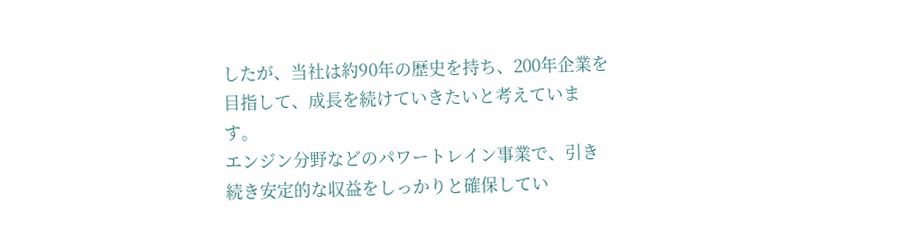したが、当社は約90年の歴史を持ち、200年企業を目指して、成長を続けていきたいと考えています。
エンジン分野などのパワートレイン事業で、引き続き安定的な収益をしっかりと確保してい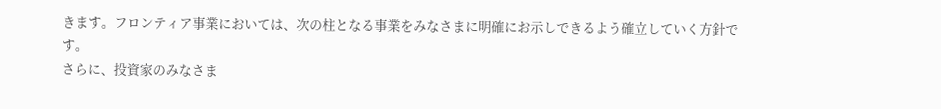きます。フロンティア事業においては、次の柱となる事業をみなさまに明確にお示しできるよう確立していく方針です。
さらに、投資家のみなさま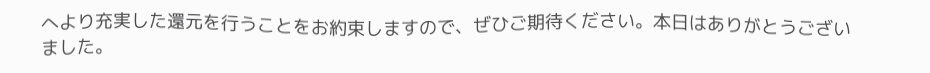へより充実した還元を行うことをお約束しますので、ぜひご期待ください。本日はありがとうございました。